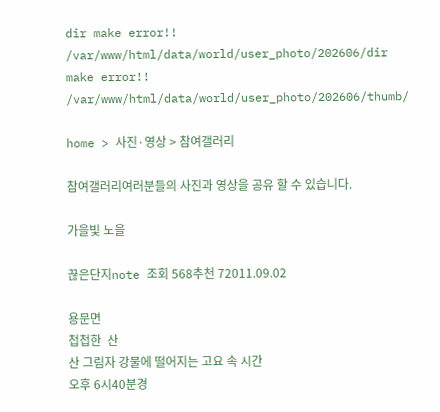dir make error!! /var/www/html/data/world/user_photo/202606/dir make error!! /var/www/html/data/world/user_photo/202606/thumb/

home > 사진·영상 > 참여갤러리

참여갤러리여러분들의 사진과 영상을 공유 할 수 있습니다.

가을빛 노을

끊은단지note 조회 568추천 72011.09.02

용문면
첩첩한  산
산 그림자 강물에 떨어지는 고요 속 시간
오후 6시40분경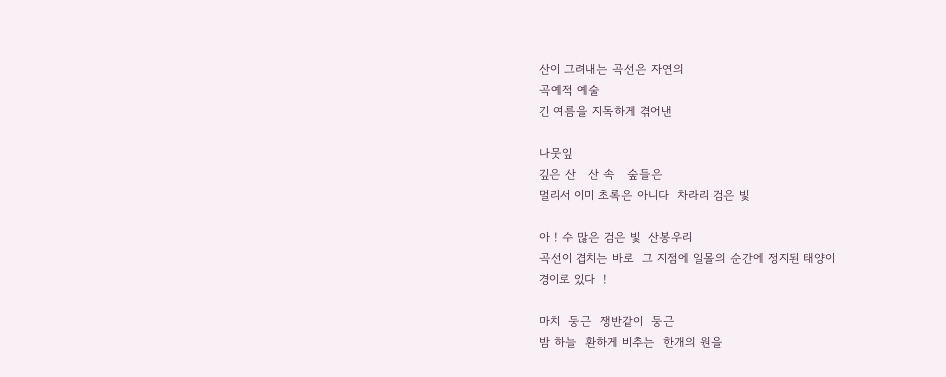산이 그려내는 곡선은 자연의
곡예적 예술
긴 여름을 지독하게 겪어낸

나뭇잎
깊은 산   산 속   숲들은
멀리서 이미 초록은 아니다  차라리 검은 빛

아 ! 수 많은 검은 빛  산봉우리
곡선이 겹치는 바로  그 지점에 일몰의 순간에 정지된 태양이
경이로 있다  !

마치  둥근  쟁반같이  둥근
밤 하늘  환하게 비추는  한개의 원을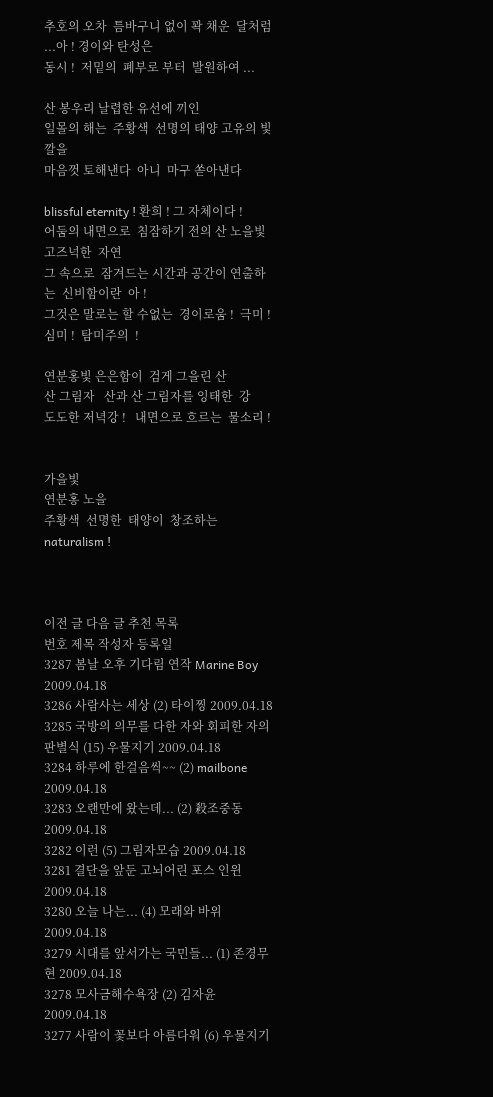추호의 오차  틈바구니 없이 꽉 채운  달처럼 ...아 ! 경이와 탄성은
동시 !  저밑의  폐부로 부터  발원하여 ...

산 봉우리 날렵한 유선에 끼인
일몰의 해는  주황색  선명의 태양 고유의 빛깔을
마음껏 토해낸다  아니  마구 쏟아낸다

blissful eternity ! 환희 ! 그 자체이다 !
어둠의 내면으로  침잠하기 전의 산 노을빛  고즈넉한  자연
그 속으로  잠겨드는 시간과 공간이 연출하는  신비함이란  아 !
그것은 말로는 할 수없는  경이로움 !  극미 !  심미 !  탐미주의  !

연분홍빛 은은함이  검게 그을린 산
산 그림자   산과 산 그림자를 잉태한  강
도도한 저녁강 !   내면으로 흐르는  물소리 !


가을빛
연분홍 노을
주황색  선명한  태양이  창조하는 naturalism !



이전 글 다음 글 추천 목록
번호 제목 작성자 등록일
3287 봄날 오후 기다림 연작 Marine Boy 2009.04.18
3286 사람사는 세상 (2) 타이찡 2009.04.18
3285 국방의 의무를 다한 자와 회피한 자의 판별식 (15) 우물지기 2009.04.18
3284 하루에 한걸음씩~~ (2) mailbone 2009.04.18
3283 오랜만에 왔는데... (2) 殺조중동 2009.04.18
3282 이런 (5) 그림자모습 2009.04.18
3281 결단을 앞둔 고뇌어린 포스 인윈 2009.04.18
3280 오늘 나는... (4) 모래와 바위 2009.04.18
3279 시대를 앞서가는 국민들... (1) 존경무현 2009.04.18
3278 모사금해수욕장 (2) 김자윤 2009.04.18
3277 사람이 꽃보다 아름다워 (6) 우물지기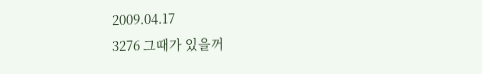2009.04.17
3276 그때가 있을꺼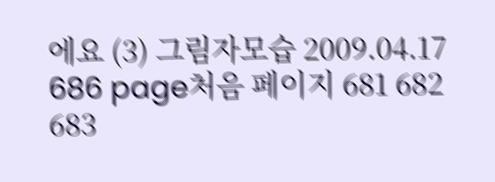에요 (3) 그림자모습 2009.04.17
686 page처음 페이지 681 682 683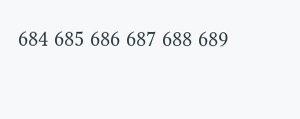684 685 686 687 688 689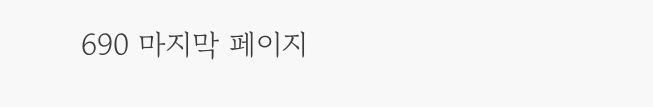690 마지막 페이지